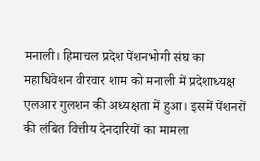मनाली। हिमाचल प्रदेश पेंशनभोगी संघ का महाधिवेशन वीरवार शाम को मनाली में प्रदेशाध्यक्ष एलआर गुलशन की अध्यक्षता में हुआ। इसमें पेंशनरों की लंबित वित्तीय देनदारियों का मामला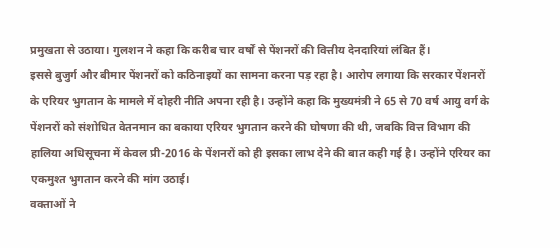प्रमुखता से उठाया। गुलशन ने कहा कि करीब चार वर्षों से पेंशनरों की वित्तीय देनदारियां लंबित हैं।
इससे बुजुर्ग और बीमार पेंशनरों को कठिनाइयों का सामना करना पड़ रहा है। आरोप लगाया कि सरकार पेंशनरों के एरियर भुगतान के मामले में दोहरी नीति अपना रही है। उन्होंने कहा कि मुख्यमंत्री ने 65 से 70 वर्ष आयु वर्ग के पेंशनरों को संशोधित वेतनमान का बकाया एरियर भुगतान करने की घोषणा की थी, जबकि वित्त विभाग की हालिया अधिसूचना में केवल प्री-2016 के पेंशनरों को ही इसका लाभ देने की बात कही गई है। उन्होंने एरियर का एकमुश्त भुगतान करने की मांग उठाई।
वक्ताओं ने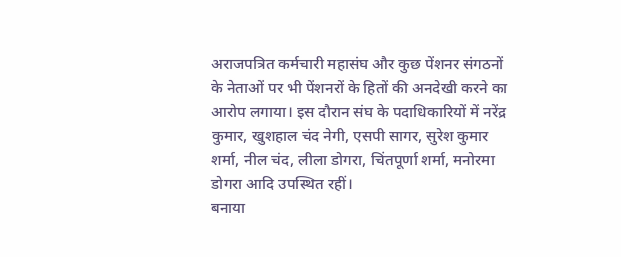अराजपत्रित कर्मचारी महासंघ और कुछ पेंशनर संगठनों के नेताओं पर भी पेंशनरों के हितों की अनदेखी करने का आरोप लगाया। इस दौरान संघ के पदाधिकारियों में नरेंद्र कुमार, खुशहाल चंद नेगी, एसपी सागर, सुरेश कुमार शर्मा, नील चंद, लीला डोगरा, चिंतपूर्णा शर्मा, मनोरमा डोगरा आदि उपस्थित रहीं।
बनाया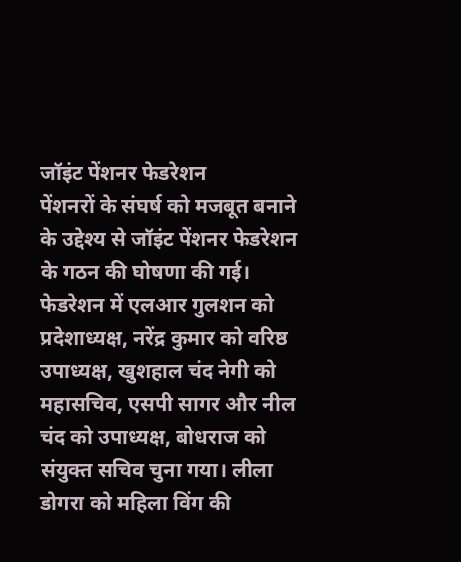जॉइंट पेंशनर फेडरेशन
पेंशनरों के संघर्ष को मजबूत बनाने के उद्देश्य से जॉइंट पेंशनर फेडरेशन के गठन की घोषणा की गई। फेडरेशन में एलआर गुलशन को प्रदेशाध्यक्ष, नरेंद्र कुमार को वरिष्ठ उपाध्यक्ष, खुशहाल चंद नेगी को महासचिव, एसपी सागर और नील चंद को उपाध्यक्ष, बोधराज को संयुक्त सचिव चुना गया। लीला डोगरा को महिला विंग की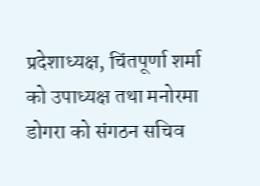प्रदेशाध्यक्ष, चिंतपूर्णा शर्मा को उपाध्यक्ष तथा मनोरमा डोगरा को संगठन सचिव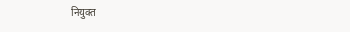नियुक्त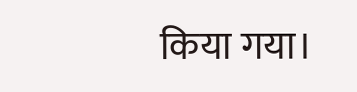किया गया।